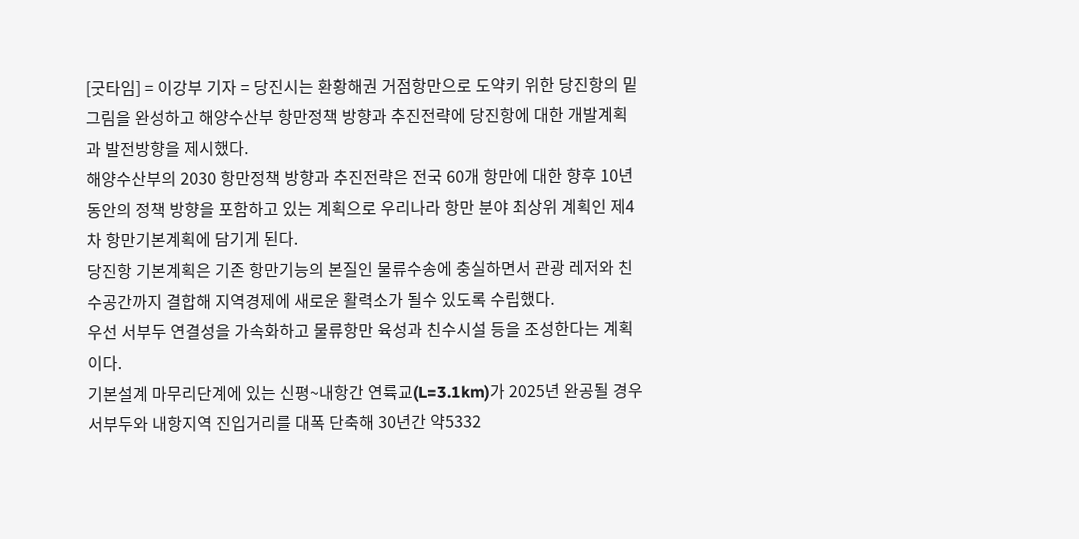[굿타임] = 이강부 기자 = 당진시는 환황해권 거점항만으로 도약키 위한 당진항의 밑그림을 완성하고 해양수산부 항만정책 방향과 추진전략에 당진항에 대한 개발계획과 발전방향을 제시했다.
해양수산부의 2030 항만정책 방향과 추진전략은 전국 60개 항만에 대한 향후 10년 동안의 정책 방향을 포함하고 있는 계획으로 우리나라 항만 분야 최상위 계획인 제4차 항만기본계획에 담기게 된다.
당진항 기본계획은 기존 항만기능의 본질인 물류수송에 충실하면서 관광 레저와 친수공간까지 결합해 지역경제에 새로운 활력소가 될수 있도록 수립했다.
우선 서부두 연결성을 가속화하고 물류항만 육성과 친수시설 등을 조성한다는 계획이다.
기본설계 마무리단계에 있는 신평~내항간 연륙교(L=3.1km)가 2025년 완공될 경우 서부두와 내항지역 진입거리를 대폭 단축해 30년간 약5332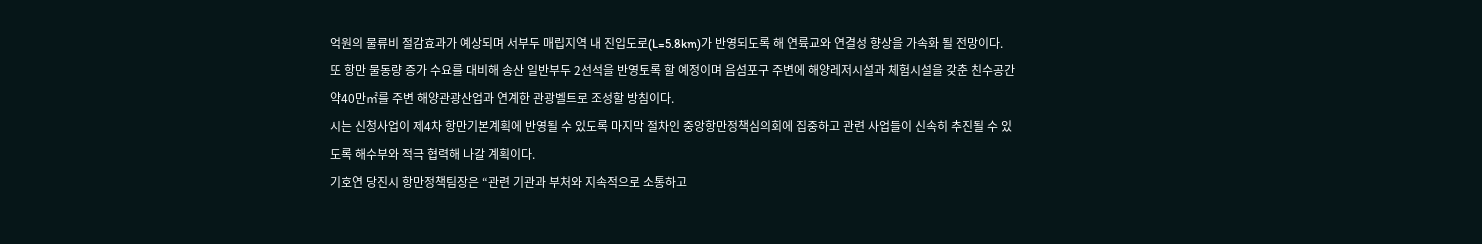억원의 물류비 절감효과가 예상되며 서부두 매립지역 내 진입도로(L=5.8km)가 반영되도록 해 연륙교와 연결성 향상을 가속화 될 전망이다.
또 항만 물동량 증가 수요를 대비해 송산 일반부두 2선석을 반영토록 할 예정이며 음섬포구 주변에 해양레저시설과 체험시설을 갖춘 친수공간 약40만㎡를 주변 해양관광산업과 연계한 관광벨트로 조성할 방침이다.
시는 신청사업이 제4차 항만기본계획에 반영될 수 있도록 마지막 절차인 중앙항만정책심의회에 집중하고 관련 사업들이 신속히 추진될 수 있도록 해수부와 적극 협력해 나갈 계획이다.
기호연 당진시 항만정책팀장은 “관련 기관과 부처와 지속적으로 소통하고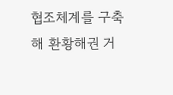협조체계를 구축해 환황해권 거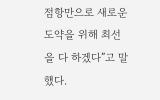점항만으로 새로운 도약을 위해 최선을 다 하겠다”고 말했다.